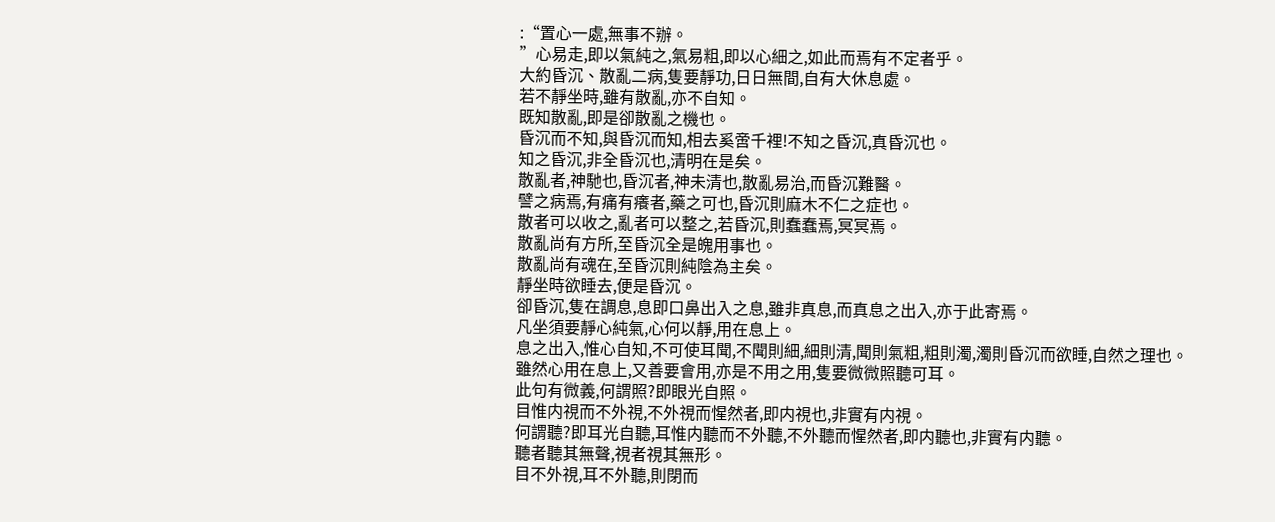:“置心一處,無事不辦。
”心易走,即以氣純之,氣易粗,即以心細之,如此而焉有不定者乎。
大約昏沉、散亂二病,隻要靜功,日日無間,自有大休息處。
若不靜坐時,雖有散亂,亦不自知。
既知散亂,即是卻散亂之機也。
昏沉而不知,與昏沉而知,相去奚啻千裡!不知之昏沉,真昏沉也。
知之昏沉,非全昏沉也,清明在是矣。
散亂者,神馳也,昏沉者,神未清也,散亂易治,而昏沉難醫。
譬之病焉,有痛有癢者,藥之可也,昏沉則麻木不仁之症也。
散者可以收之,亂者可以整之,若昏沉,則蠢蠢焉,冥冥焉。
散亂尚有方所,至昏沉全是魄用事也。
散亂尚有魂在,至昏沉則純陰為主矣。
靜坐時欲睡去,便是昏沉。
卻昏沉,隻在調息,息即口鼻出入之息,雖非真息,而真息之出入,亦于此寄焉。
凡坐須要靜心純氣,心何以靜,用在息上。
息之出入,惟心自知,不可使耳聞,不聞則細,細則清,聞則氣粗,粗則濁,濁則昏沉而欲睡,自然之理也。
雖然心用在息上,又善要會用,亦是不用之用,隻要微微照聽可耳。
此句有微義,何謂照?即眼光自照。
目惟内視而不外視,不外視而惺然者,即内視也,非實有内視。
何謂聽?即耳光自聽,耳惟内聽而不外聽,不外聽而惺然者,即内聽也,非實有内聽。
聽者聽其無聲,視者視其無形。
目不外視,耳不外聽,則閉而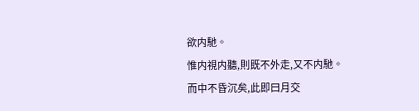欲内馳。
惟内視内聽,則既不外走,又不内馳。
而中不昏沉矣,此即曰月交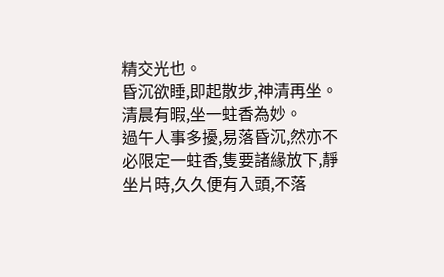精交光也。
昏沉欲睡,即起散步,神清再坐。
清晨有暇,坐一蛀香為妙。
過午人事多擾,易落昏沉,然亦不必限定一蛀香,隻要諸緣放下,靜坐片時,久久便有入頭,不落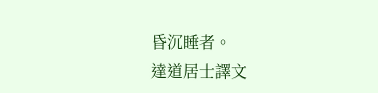昏沉睡者。
達道居士譯文